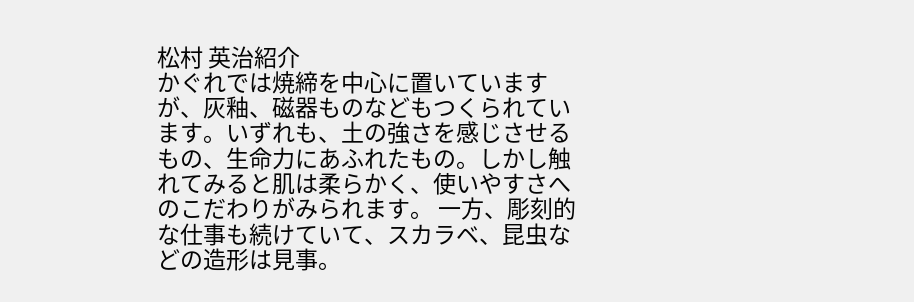松村 英治紹介
かぐれでは焼締を中心に置いていますが、灰釉、磁器ものなどもつくられています。いずれも、土の強さを感じさせるもの、生命力にあふれたもの。しかし触れてみると肌は柔らかく、使いやすさへのこだわりがみられます。 一方、彫刻的な仕事も続けていて、スカラベ、昆虫などの造形は見事。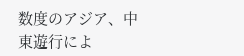数度のアジア、中東遊行によ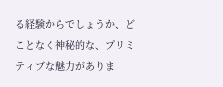る経験からでしょうか、どことなく神秘的な、プリミティブな魅力がありま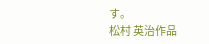す。
松村 英治作品